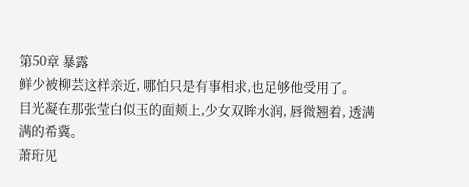第50章 暴露
鲜少被柳芸这样亲近, 哪怕只是有事相求,也足够他受用了。
目光凝在那张莹白似玉的面颊上,少女双眸水润, 唇微翘着, 透满满的希冀。
萧珩见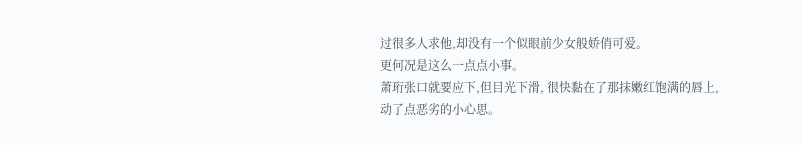过很多人求他,却没有一个似眼前少女般娇俏可爱。
更何况是这么一点点小事。
萧珩张口就要应下,但目光下滑, 很快黏在了那抹嫩红饱满的唇上, 动了点恶劣的小心思。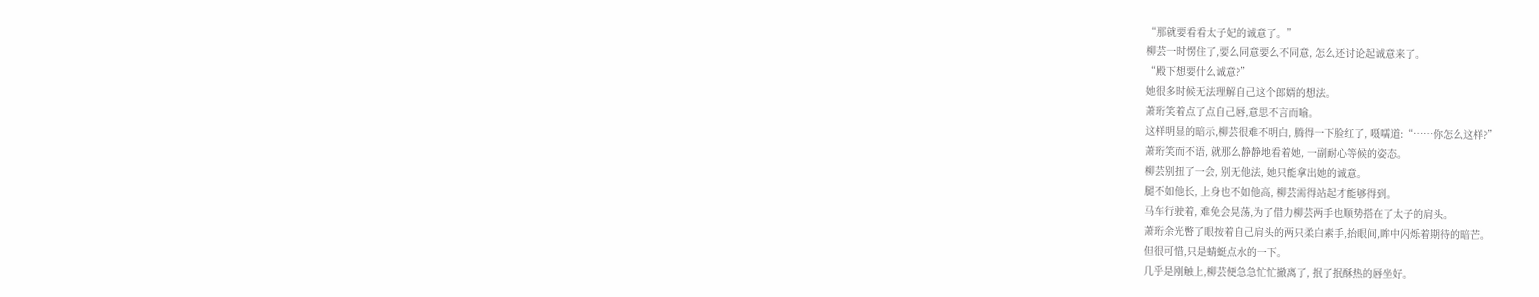“那就要看看太子妃的诚意了。”
柳芸一时愣住了,要么同意要么不同意, 怎么还讨论起诚意来了。
“殿下想要什么诚意?”
她很多时候无法理解自己这个郎婿的想法。
萧珩笑着点了点自己唇,意思不言而喻。
这样明显的暗示,柳芸很难不明白, 腾得一下脸红了, 嗫嚅道:“……你怎么这样?”
萧珩笑而不语, 就那么静静地看着她, 一副耐心等候的姿态。
柳芸别扭了一会, 别无他法, 她只能拿出她的诚意。
腿不如他长, 上身也不如他高, 柳芸需得站起才能够得到。
马车行驶着, 难免会晃荡,为了借力柳芸两手也顺势搭在了太子的肩头。
萧珩余光瞥了眼按着自己肩头的两只柔白素手,抬眼间,眸中闪烁着期待的暗芒。
但很可惜,只是蜻蜓点水的一下。
几乎是刚触上,柳芸便急急忙忙撤离了, 抿了抿酥热的唇坐好。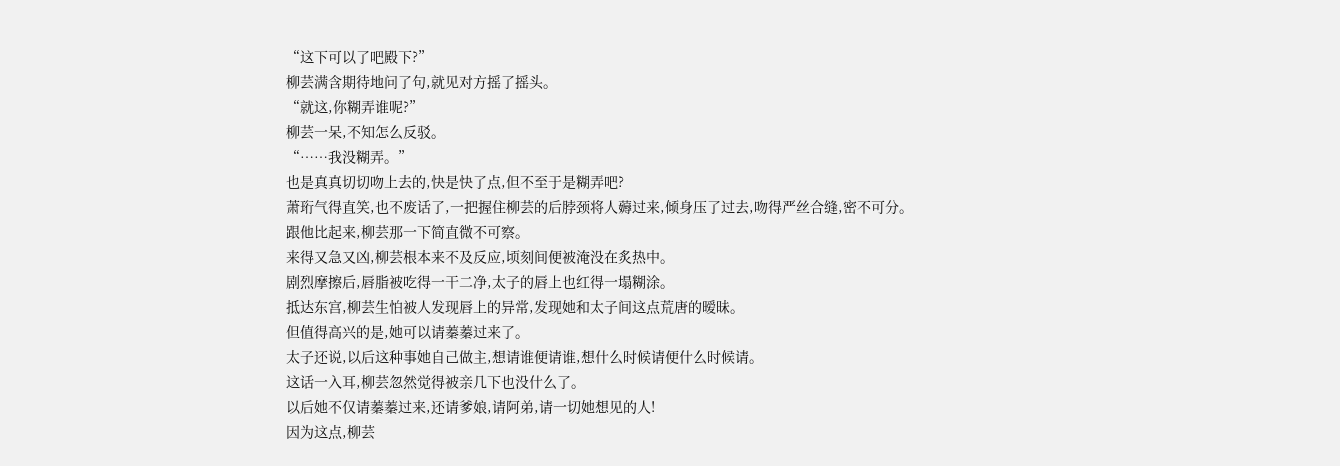“这下可以了吧殿下?”
柳芸满含期待地问了句,就见对方摇了摇头。
“就这,你糊弄谁呢?”
柳芸一呆,不知怎么反驳。
“……我没糊弄。”
也是真真切切吻上去的,快是快了点,但不至于是糊弄吧?
萧珩气得直笑,也不废话了,一把握住柳芸的后脖颈将人薅过来,倾身压了过去,吻得严丝合缝,密不可分。
跟他比起来,柳芸那一下简直微不可察。
来得又急又凶,柳芸根本来不及反应,顷刻间便被淹没在炙热中。
剧烈摩擦后,唇脂被吃得一干二净,太子的唇上也红得一塌糊涂。
抵达东宫,柳芸生怕被人发现唇上的异常,发现她和太子间这点荒唐的暧昧。
但值得高兴的是,她可以请蓁蓁过来了。
太子还说,以后这种事她自己做主,想请谁便请谁,想什么时候请便什么时候请。
这话一入耳,柳芸忽然觉得被亲几下也没什么了。
以后她不仅请蓁蓁过来,还请爹娘,请阿弟,请一切她想见的人!
因为这点,柳芸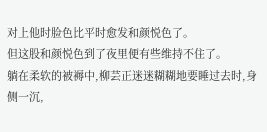对上他时脸色比平时愈发和颜悦色了。
但这股和颜悦色到了夜里便有些维持不住了。
躺在柔软的被褥中,柳芸正迷迷糊糊地要睡过去时,身侧一沉,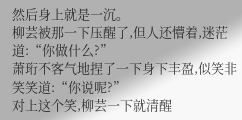然后身上就是一沉。
柳芸被那一下压醒了,但人还懵着,迷茫道:“你做什么?”
萧珩不客气地捏了一下身下丰盈,似笑非笑笑道:“你说呢?”
对上这个笑,柳芸一下就清醒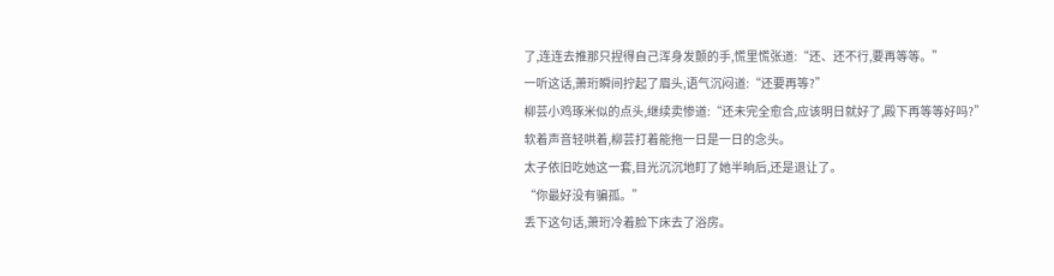了,连连去推那只捏得自己浑身发颤的手,慌里慌张道:“还、还不行,要再等等。”
一听这话,萧珩瞬间拧起了眉头,语气沉闷道:“还要再等?”
柳芸小鸡琢米似的点头,继续卖惨道:“还未完全愈合,应该明日就好了,殿下再等等好吗?”
软着声音轻哄着,柳芸打着能拖一日是一日的念头。
太子依旧吃她这一套,目光沉沉地盯了她半晌后,还是退让了。
“你最好没有骗孤。”
丢下这句话,萧珩冷着脸下床去了浴房。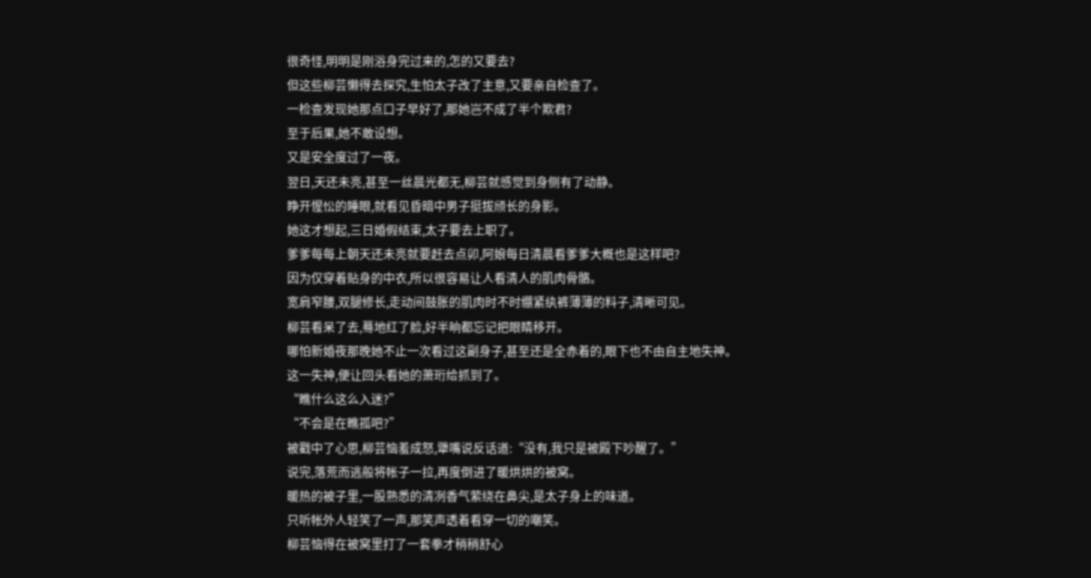很奇怪,明明是刚浴身完过来的,怎的又要去?
但这些柳芸懒得去探究,生怕太子改了主意,又要亲自检查了。
一检查发现她那点口子早好了,那她岂不成了半个欺君?
至于后果,她不敢设想。
又是安全度过了一夜。
翌日,天还未亮,甚至一丝晨光都无,柳芸就感觉到身侧有了动静。
睁开惺忪的睡眼,就看见昏暗中男子挺拔颀长的身影。
她这才想起,三日婚假结束,太子要去上职了。
爹爹每每上朝天还未亮就要赶去点卯,阿娘每日清晨看爹爹大概也是这样吧?
因为仅穿着贴身的中衣,所以很容易让人看清人的肌肉骨骼。
宽肩窄腰,双腿修长,走动间鼓胀的肌肉时不时绷紧纨裤薄薄的料子,清晰可见。
柳芸看呆了去,蓦地红了脸,好半晌都忘记把眼睛移开。
哪怕新婚夜那晚她不止一次看过这副身子,甚至还是全赤着的,眼下也不由自主地失神。
这一失神,便让回头看她的萧珩给抓到了。
“瞧什么这么入迷?”
“不会是在瞧孤吧?”
被戳中了心思,柳芸恼羞成怒,犟嘴说反话道:“没有,我只是被殿下吵醒了。”
说完,落荒而逃般将帐子一拉,再度倒进了暖烘烘的被窝。
暖热的被子里,一股熟悉的清冽香气萦绕在鼻尖,是太子身上的味道。
只听帐外人轻笑了一声,那笑声透着看穿一切的嘲笑。
柳芸恼得在被窝里打了一套拳才稍稍舒心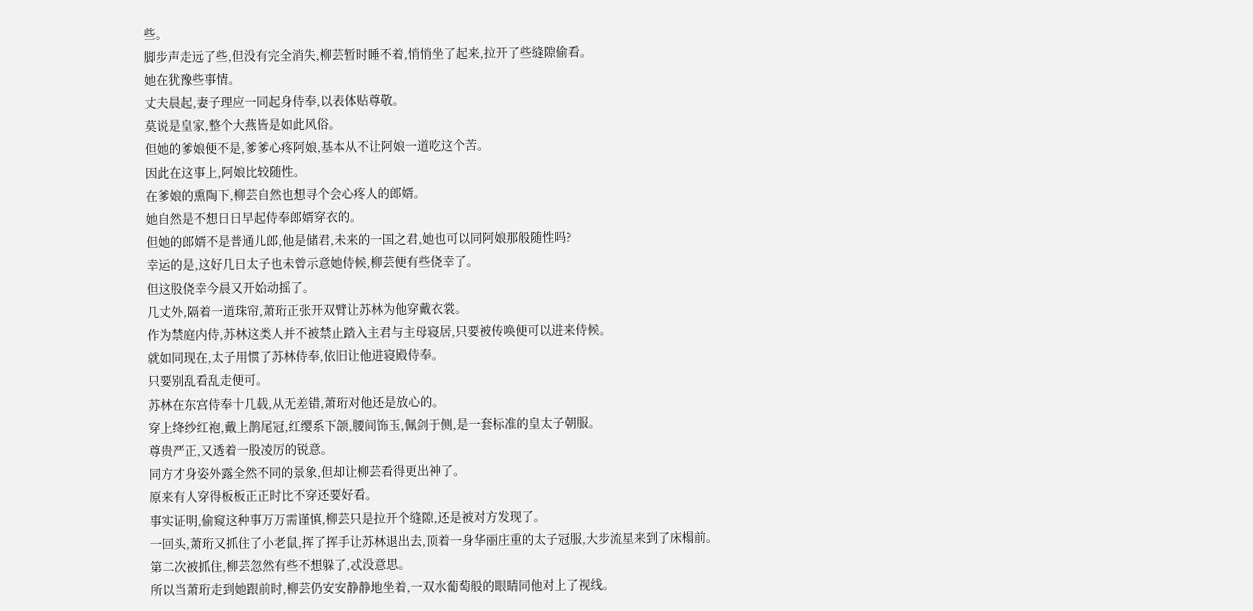些。
脚步声走远了些,但没有完全消失,柳芸暂时睡不着,悄悄坐了起来,拉开了些缝隙偷看。
她在犹豫些事情。
丈夫晨起,妻子理应一同起身侍奉,以表体贴尊敬。
莫说是皇家,整个大燕皆是如此风俗。
但她的爹娘便不是,爹爹心疼阿娘,基本从不让阿娘一道吃这个苦。
因此在这事上,阿娘比较随性。
在爹娘的熏陶下,柳芸自然也想寻个会心疼人的郎婿。
她自然是不想日日早起侍奉郎婿穿衣的。
但她的郎婿不是普通儿郎,他是储君,未来的一国之君,她也可以同阿娘那般随性吗?
幸运的是,这好几日太子也未曾示意她侍候,柳芸便有些侥幸了。
但这股侥幸今晨又开始动摇了。
几丈外,隔着一道珠帘,萧珩正张开双臂让苏林为他穿戴衣裳。
作为禁庭内侍,苏林这类人并不被禁止踏入主君与主母寝居,只要被传唤便可以进来侍候。
就如同现在,太子用惯了苏林侍奉,依旧让他进寝殿侍奉。
只要别乱看乱走便可。
苏林在东宫侍奉十几载,从无差错,萧珩对他还是放心的。
穿上绛纱红袍,戴上鹊尾冠,红缨系下颌,腰间饰玉,佩剑于侧,是一套标准的皇太子朝服。
尊贵严正,又透着一股凌厉的锐意。
同方才身姿外露全然不同的景象,但却让柳芸看得更出神了。
原来有人穿得板板正正时比不穿还要好看。
事实证明,偷窥这种事万万需谨慎,柳芸只是拉开个缝隙,还是被对方发现了。
一回头,萧珩又抓住了小老鼠,挥了挥手让苏林退出去,顶着一身华丽庄重的太子冠服,大步流星来到了床榻前。
第二次被抓住,柳芸忽然有些不想躲了,忒没意思。
所以当萧珩走到她跟前时,柳芸仍安安静静地坐着,一双水葡萄般的眼睛同他对上了视线。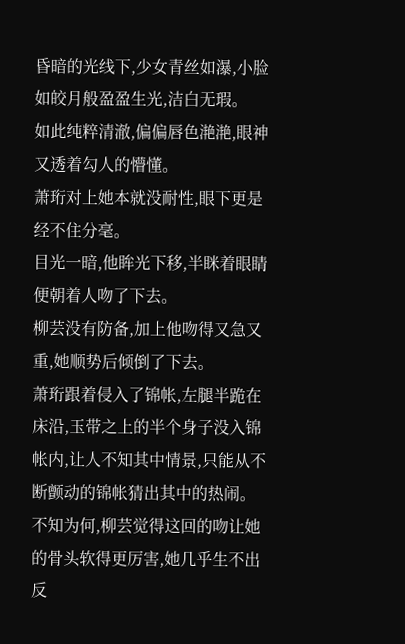昏暗的光线下,少女青丝如瀑,小脸如皎月般盈盈生光,洁白无瑕。
如此纯粹清澈,偏偏唇色滟滟,眼神又透着勾人的懵懂。
萧珩对上她本就没耐性,眼下更是经不住分毫。
目光一暗,他眸光下移,半眯着眼睛便朝着人吻了下去。
柳芸没有防备,加上他吻得又急又重,她顺势后倾倒了下去。
萧珩跟着侵入了锦帐,左腿半跪在床沿,玉带之上的半个身子没入锦帐内,让人不知其中情景,只能从不断颤动的锦帐猜出其中的热闹。
不知为何,柳芸觉得这回的吻让她的骨头软得更厉害,她几乎生不出反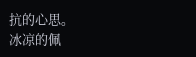抗的心思。
冰凉的佩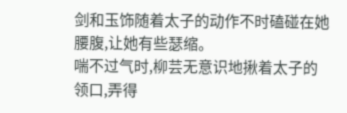剑和玉饰随着太子的动作不时磕碰在她腰腹,让她有些瑟缩。
喘不过气时,柳芸无意识地揪着太子的领口,弄得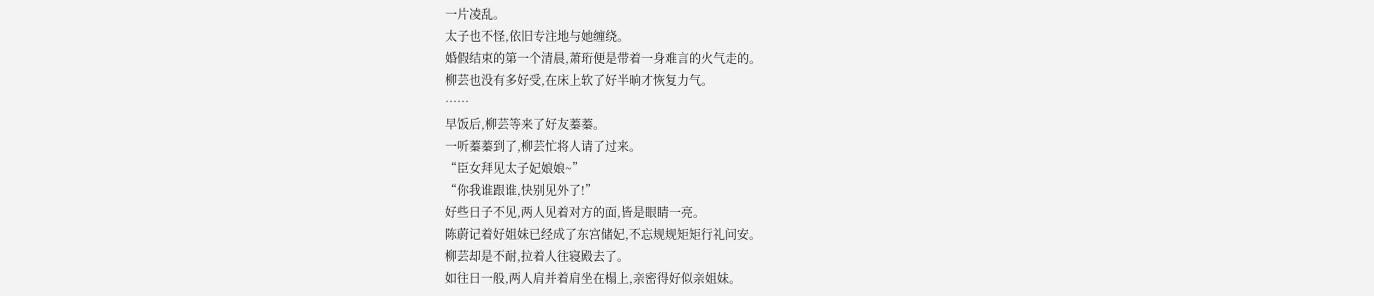一片凌乱。
太子也不怪,依旧专注地与她缠绕。
婚假结束的第一个清晨,萧珩便是带着一身难言的火气走的。
柳芸也没有多好受,在床上软了好半晌才恢复力气。
……
早饭后,柳芸等来了好友蓁蓁。
一听蓁蓁到了,柳芸忙将人请了过来。
“臣女拜见太子妃娘娘~”
“你我谁跟谁,快别见外了!”
好些日子不见,两人见着对方的面,皆是眼睛一亮。
陈蔚记着好姐妹已经成了东宫储妃,不忘规规矩矩行礼问安。
柳芸却是不耐,拉着人往寝殿去了。
如往日一般,两人肩并着肩坐在榻上,亲密得好似亲姐妹。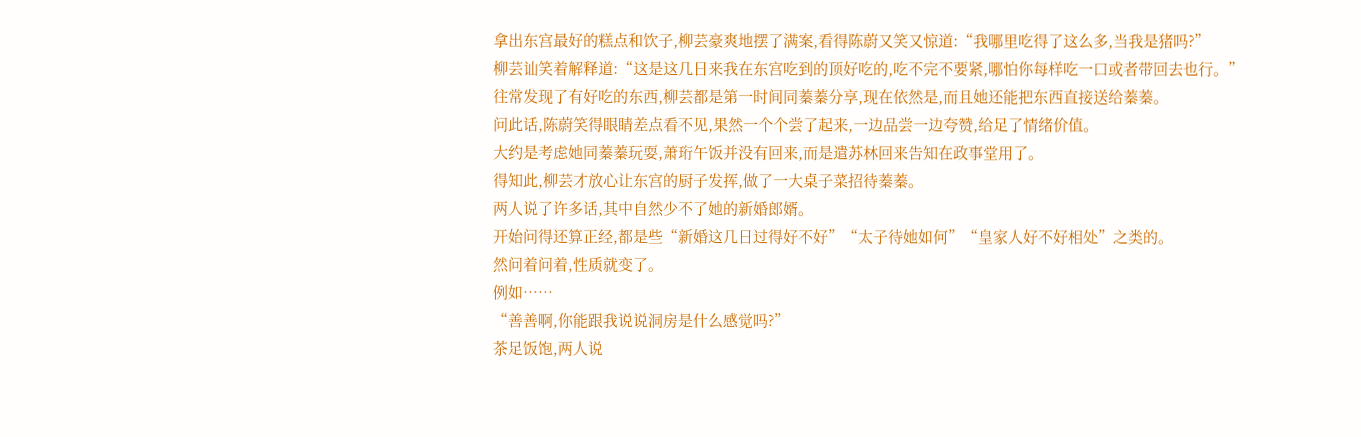拿出东宫最好的糕点和饮子,柳芸豪爽地摆了满案,看得陈蔚又笑又惊道:“我哪里吃得了这么多,当我是猪吗?”
柳芸讪笑着解释道:“这是这几日来我在东宫吃到的顶好吃的,吃不完不要紧,哪怕你每样吃一口或者带回去也行。”
往常发现了有好吃的东西,柳芸都是第一时间同蓁蓁分享,现在依然是,而且她还能把东西直接送给蓁蓁。
问此话,陈蔚笑得眼睛差点看不见,果然一个个尝了起来,一边品尝一边夸赞,给足了情绪价值。
大约是考虑她同蓁蓁玩耍,萧珩午饭并没有回来,而是遣苏林回来告知在政事堂用了。
得知此,柳芸才放心让东宫的厨子发挥,做了一大桌子菜招待蓁蓁。
两人说了许多话,其中自然少不了她的新婚郎婿。
开始问得还算正经,都是些“新婚这几日过得好不好”“太子待她如何”“皇家人好不好相处”之类的。
然问着问着,性质就变了。
例如……
“善善啊,你能跟我说说洞房是什么感觉吗?”
茶足饭饱,两人说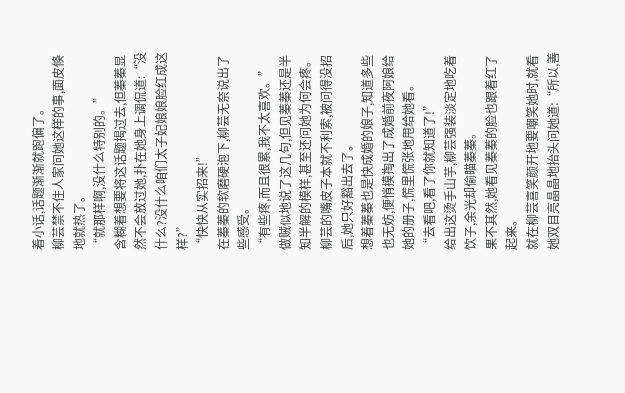着小话,话题渐渐就跑偏了。
柳芸禁不住人家问她这样的事,面皮倏地就热了。
“就那样啊,没什么特别的。”
含糊着想要将这话题揭过去,但蓁蓁显然不会放过她,扑在她身上调侃道:“没什么?没什么咱们太子妃娘娘脸红成这样?”
“快快从实招来!”
在蓁蓁的软磨硬泡下,柳芸无奈说出了些感受。
“有些疼,而且很累,我不太喜欢。”
做贼似地说了这几句,但见蓁蓁还是半知半解的模样,甚至还问她为何会疼。
柳芸的嘴皮子本就不利索,被问得没招后,她只好豁出去了。
想着蓁蓁也是快成婚的娘子,知道多些也无妨,便悄摸掏出了成婚前夜阿娘给她的册子,慌里慌张地甩给她看。
“去看吧,看了你就知道了!”
给出这烫手山芋,柳芸强装淡定地吃着饮子,余光却偷瞄蓁蓁。
果不其然,她看见蓁蓁的脸也跟着红了起来。
就在柳芸喜笑颜开地要嘲笑她时,就看她双目亮晶晶地抬头问她道:“所以,善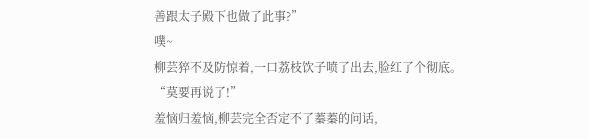善跟太子殿下也做了此事?”
噗~
柳芸猝不及防惊着,一口荔枝饮子喷了出去,脸红了个彻底。
“莫要再说了!”
羞恼归羞恼,柳芸完全否定不了蓁蓁的问话,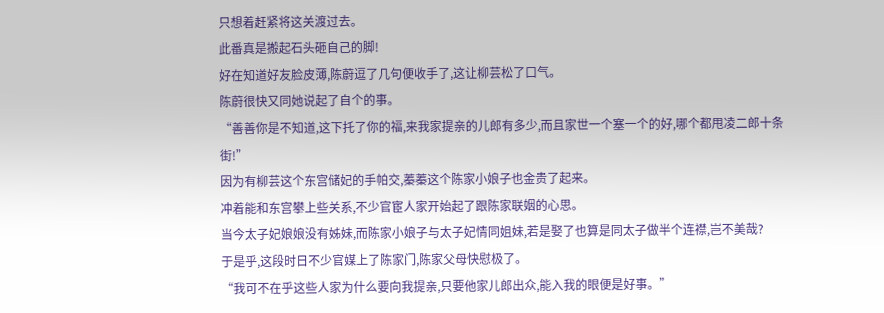只想着赶紧将这关渡过去。
此番真是搬起石头砸自己的脚!
好在知道好友脸皮薄,陈蔚逗了几句便收手了,这让柳芸松了口气。
陈蔚很快又同她说起了自个的事。
“善善你是不知道,这下托了你的福,来我家提亲的儿郎有多少,而且家世一个塞一个的好,哪个都甩凌二郎十条街!”
因为有柳芸这个东宫储妃的手帕交,蓁蓁这个陈家小娘子也金贵了起来。
冲着能和东宫攀上些关系,不少官宦人家开始起了跟陈家联姻的心思。
当今太子妃娘娘没有姊妹,而陈家小娘子与太子妃情同姐妹,若是娶了也算是同太子做半个连襟,岂不美哉?
于是乎,这段时日不少官媒上了陈家门,陈家父母快慰极了。
“我可不在乎这些人家为什么要向我提亲,只要他家儿郎出众,能入我的眼便是好事。”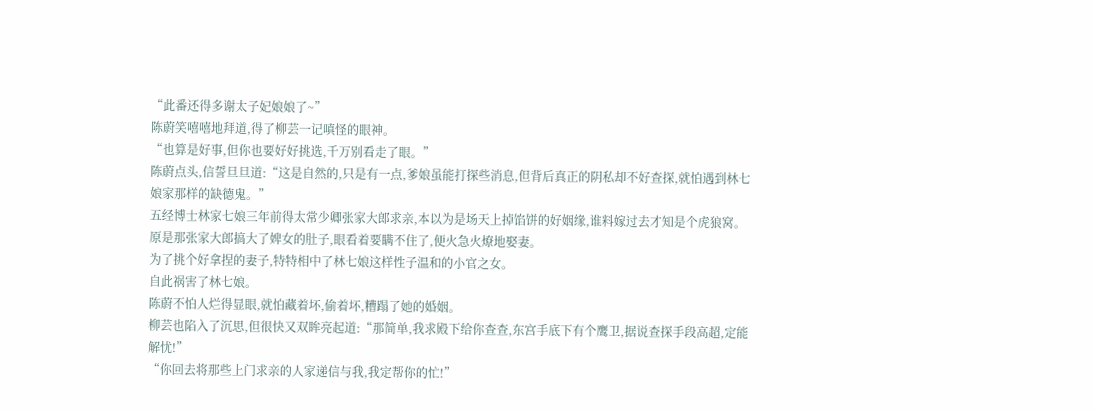“此番还得多谢太子妃娘娘了~”
陈蔚笑嘻嘻地拜道,得了柳芸一记嗔怪的眼神。
“也算是好事,但你也要好好挑选,千万别看走了眼。”
陈蔚点头,信誓旦旦道:“这是自然的,只是有一点,爹娘虽能打探些消息,但背后真正的阴私却不好查探,就怕遇到林七娘家那样的缺德鬼。”
五经博士林家七娘三年前得太常少卿张家大郎求亲,本以为是场天上掉馅饼的好姻缘,谁料嫁过去才知是个虎狼窝。
原是那张家大郎搞大了婢女的肚子,眼看着要瞒不住了,便火急火燎地娶妻。
为了挑个好拿捏的妻子,特特相中了林七娘这样性子温和的小官之女。
自此祸害了林七娘。
陈蔚不怕人烂得显眼,就怕藏着坏,偷着坏,糟蹋了她的婚姻。
柳芸也陷入了沉思,但很快又双眸亮起道:“那简单,我求殿下给你查查,东宫手底下有个鹰卫,据说查探手段高超,定能解忧!”
“你回去将那些上门求亲的人家递信与我,我定帮你的忙!”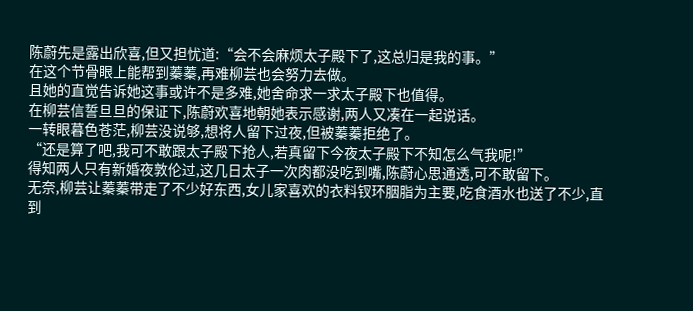陈蔚先是露出欣喜,但又担忧道:“会不会麻烦太子殿下了,这总归是我的事。”
在这个节骨眼上能帮到蓁蓁,再难柳芸也会努力去做。
且她的直觉告诉她这事或许不是多难,她舍命求一求太子殿下也值得。
在柳芸信誓旦旦的保证下,陈蔚欢喜地朝她表示感谢,两人又凑在一起说话。
一转眼暮色苍茫,柳芸没说够,想将人留下过夜,但被蓁蓁拒绝了。
“还是算了吧,我可不敢跟太子殿下抢人,若真留下今夜太子殿下不知怎么气我呢!”
得知两人只有新婚夜敦伦过,这几日太子一次肉都没吃到嘴,陈蔚心思通透,可不敢留下。
无奈,柳芸让蓁蓁带走了不少好东西,女儿家喜欢的衣料钗环胭脂为主要,吃食酒水也送了不少,直到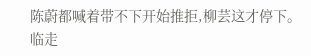陈蔚都喊着带不下开始推拒,柳芸这才停下。
临走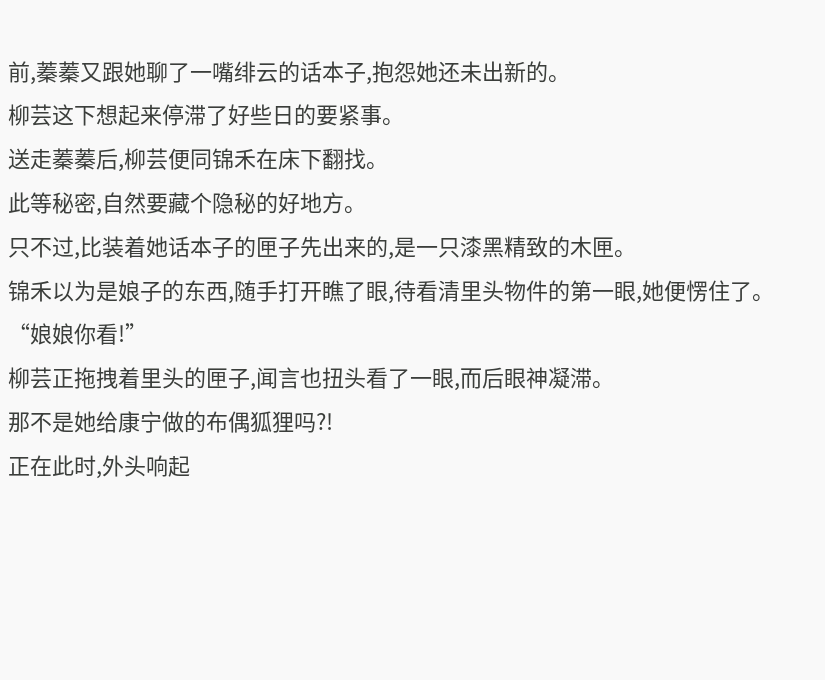前,蓁蓁又跟她聊了一嘴绯云的话本子,抱怨她还未出新的。
柳芸这下想起来停滞了好些日的要紧事。
送走蓁蓁后,柳芸便同锦禾在床下翻找。
此等秘密,自然要藏个隐秘的好地方。
只不过,比装着她话本子的匣子先出来的,是一只漆黑精致的木匣。
锦禾以为是娘子的东西,随手打开瞧了眼,待看清里头物件的第一眼,她便愣住了。
“娘娘你看!”
柳芸正拖拽着里头的匣子,闻言也扭头看了一眼,而后眼神凝滞。
那不是她给康宁做的布偶狐狸吗?!
正在此时,外头响起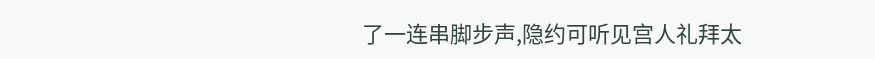了一连串脚步声,隐约可听见宫人礼拜太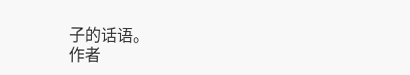子的话语。
作者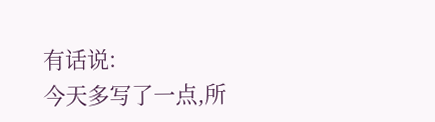有话说:
今天多写了一点,所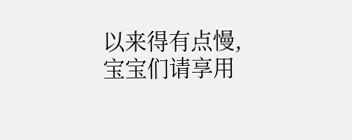以来得有点慢,宝宝们请享用